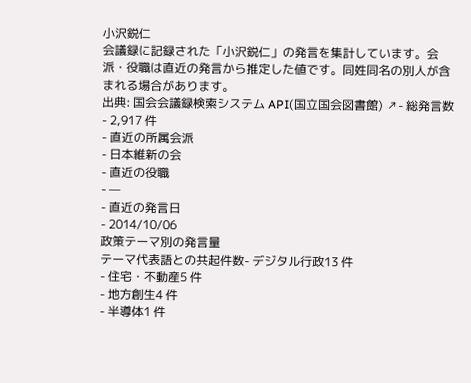小沢鋭仁
会議録に記録された「小沢鋭仁」の発言を集計しています。会派・役職は直近の発言から推定した値です。同姓同名の別人が含まれる場合があります。
出典: 国会会議録検索システム API(国立国会図書館) ↗- 総発言数
- 2,917 件
- 直近の所属会派
- 日本維新の会
- 直近の役職
- —
- 直近の発言日
- 2014/10/06
政策テーマ別の発言量
テーマ代表語との共起件数- デジタル行政13 件
- 住宅・不動産5 件
- 地方創生4 件
- 半導体1 件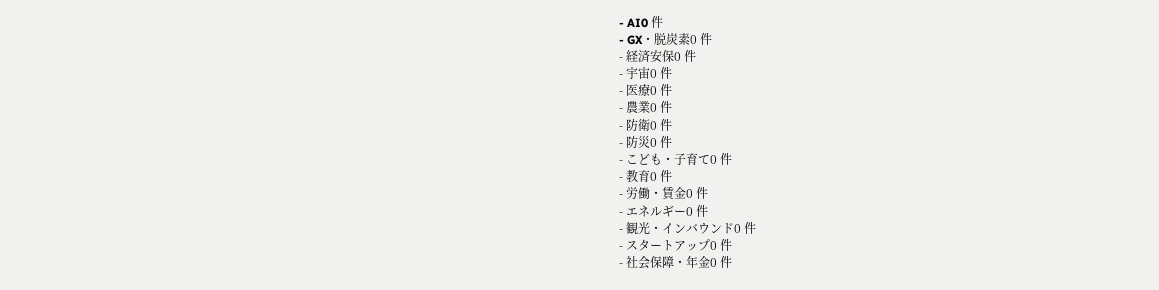- AI0 件
- GX・脱炭素0 件
- 経済安保0 件
- 宇宙0 件
- 医療0 件
- 農業0 件
- 防衛0 件
- 防災0 件
- こども・子育て0 件
- 教育0 件
- 労働・賃金0 件
- エネルギー0 件
- 観光・インバウンド0 件
- スタートアップ0 件
- 社会保障・年金0 件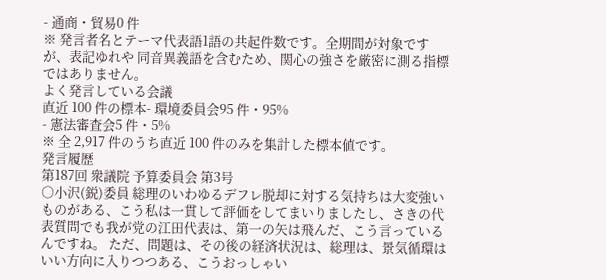- 通商・貿易0 件
※ 発言者名とテーマ代表語1語の共起件数です。全期間が対象ですが、表記ゆれや 同音異義語を含むため、関心の強さを厳密に測る指標ではありません。
よく発言している会議
直近 100 件の標本- 環境委員会95 件・95%
- 憲法審査会5 件・5%
※ 全 2,917 件のうち直近 100 件のみを集計した標本値です。
発言履歴
第187回 衆議院 予算委員会 第3号
○小沢(鋭)委員 総理のいわゆるデフレ脱却に対する気持ちは大変強いものがある、こう私は一貫して評価をしてまいりましたし、さきの代表質問でも我が党の江田代表は、第一の矢は飛んだ、こう言っているんですね。 ただ、問題は、その後の経済状況は、総理は、景気循環はいい方向に入りつつある、こうおっしゃい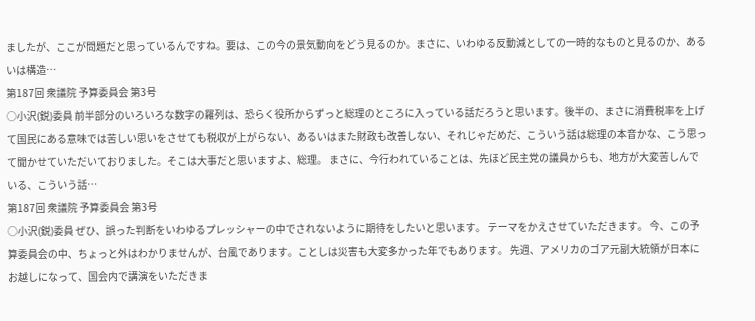ましたが、ここが問題だと思っているんですね。要は、この今の景気動向をどう見るのか。まさに、いわゆる反動減としての一時的なものと見るのか、あるいは構造…
第187回 衆議院 予算委員会 第3号
○小沢(鋭)委員 前半部分のいろいろな数字の羅列は、恐らく役所からずっと総理のところに入っている話だろうと思います。後半の、まさに消費税率を上げて国民にある意味では苦しい思いをさせても税収が上がらない、あるいはまた財政も改善しない、それじゃだめだ、こういう話は総理の本音かな、こう思って聞かせていただいておりました。そこは大事だと思いますよ、総理。 まさに、今行われていることは、先ほど民主党の議員からも、地方が大変苦しんでいる、こういう話…
第187回 衆議院 予算委員会 第3号
○小沢(鋭)委員 ぜひ、誤った判断をいわゆるプレッシャーの中でされないように期待をしたいと思います。 テーマをかえさせていただきます。 今、この予算委員会の中、ちょっと外はわかりませんが、台風であります。ことしは災害も大変多かった年でもあります。 先週、アメリカのゴア元副大統領が日本にお越しになって、国会内で講演をいただきま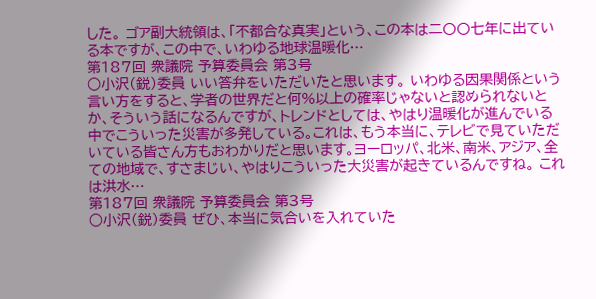した。 ゴア副大統領は、「不都合な真実」という、この本は二〇〇七年に出ている本ですが、この中で、いわゆる地球温暖化…
第187回 衆議院 予算委員会 第3号
○小沢(鋭)委員 いい答弁をいただいたと思います。 いわゆる因果関係という言い方をすると、学者の世界だと何%以上の確率じゃないと認められないとか、そういう話になるんですが、トレンドとしては、やはり温暖化が進んでいる中でこういった災害が多発している。これは、もう本当に、テレビで見ていただいている皆さん方もおわかりだと思います。ヨーロッパ、北米、南米、アジア、全ての地域で、すさまじい、やはりこういった大災害が起きているんですね。 これは洪水…
第187回 衆議院 予算委員会 第3号
○小沢(鋭)委員 ぜひ、本当に気合いを入れていた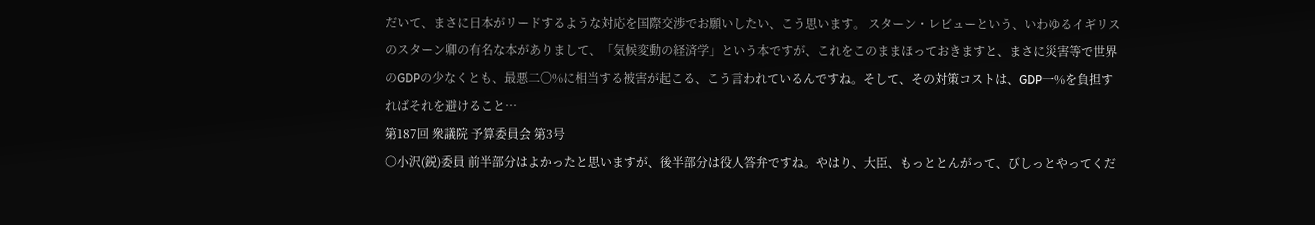だいて、まさに日本がリードするような対応を国際交渉でお願いしたい、こう思います。 スターン・レビューという、いわゆるイギリスのスターン卿の有名な本がありまして、「気候変動の経済学」という本ですが、これをこのままほっておきますと、まさに災害等で世界のGDPの少なくとも、最悪二〇%に相当する被害が起こる、こう言われているんですね。そして、その対策コストは、GDP一%を負担すればそれを避けること…
第187回 衆議院 予算委員会 第3号
○小沢(鋭)委員 前半部分はよかったと思いますが、後半部分は役人答弁ですね。やはり、大臣、もっととんがって、びしっとやってくだ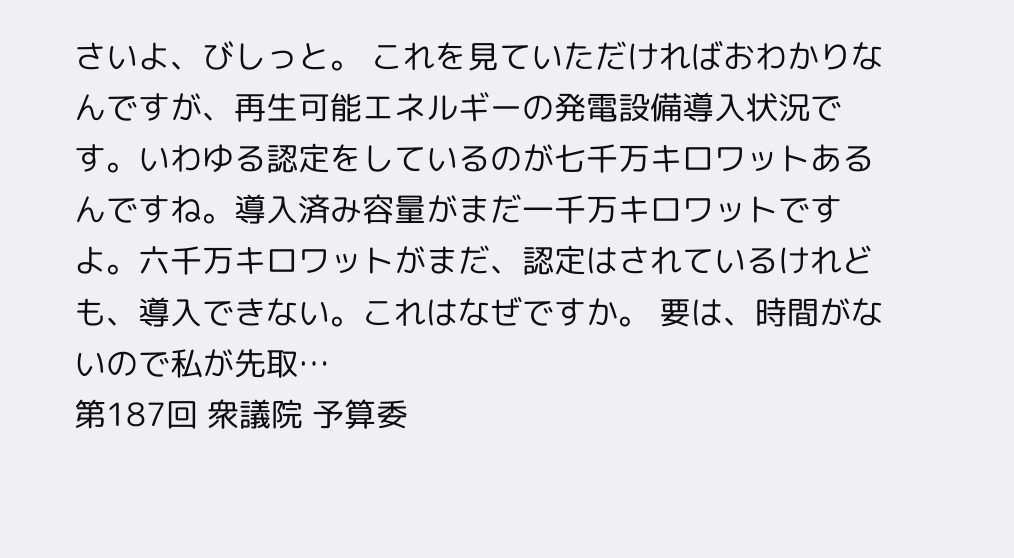さいよ、びしっと。 これを見ていただければおわかりなんですが、再生可能エネルギーの発電設備導入状況です。いわゆる認定をしているのが七千万キロワットあるんですね。導入済み容量がまだ一千万キロワットですよ。六千万キロワットがまだ、認定はされているけれども、導入できない。これはなぜですか。 要は、時間がないので私が先取…
第187回 衆議院 予算委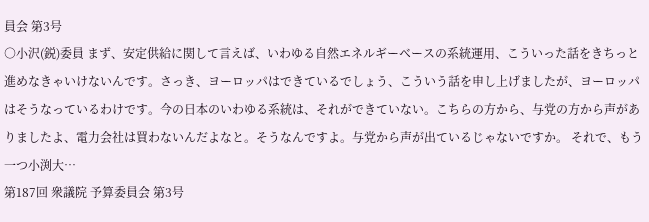員会 第3号
○小沢(鋭)委員 まず、安定供給に関して言えば、いわゆる自然エネルギーベースの系統運用、こういった話をきちっと進めなきゃいけないんです。さっき、ヨーロッパはできているでしょう、こういう話を申し上げましたが、ヨーロッパはそうなっているわけです。今の日本のいわゆる系統は、それができていない。こちらの方から、与党の方から声がありましたよ、電力会社は買わないんだよなと。そうなんですよ。与党から声が出ているじゃないですか。 それで、もう一つ小渕大…
第187回 衆議院 予算委員会 第3号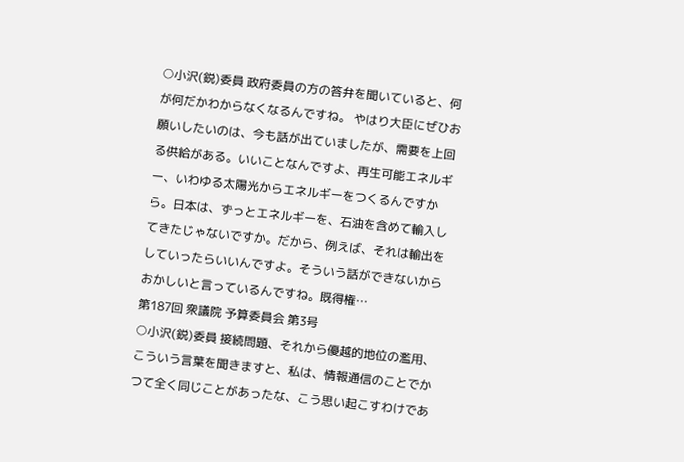○小沢(鋭)委員 政府委員の方の答弁を聞いていると、何が何だかわからなくなるんですね。 やはり大臣にぜひお願いしたいのは、今も話が出ていましたが、需要を上回る供給がある。いいことなんですよ、再生可能エネルギー、いわゆる太陽光からエネルギーをつくるんですから。日本は、ずっとエネルギーを、石油を含めて輸入してきたじゃないですか。だから、例えば、それは輸出をしていったらいいんですよ。そういう話ができないからおかしいと言っているんですね。既得権…
第187回 衆議院 予算委員会 第3号
○小沢(鋭)委員 接続問題、それから優越的地位の濫用、こういう言葉を聞きますと、私は、情報通信のことでかつて全く同じことがあったな、こう思い起こすわけであ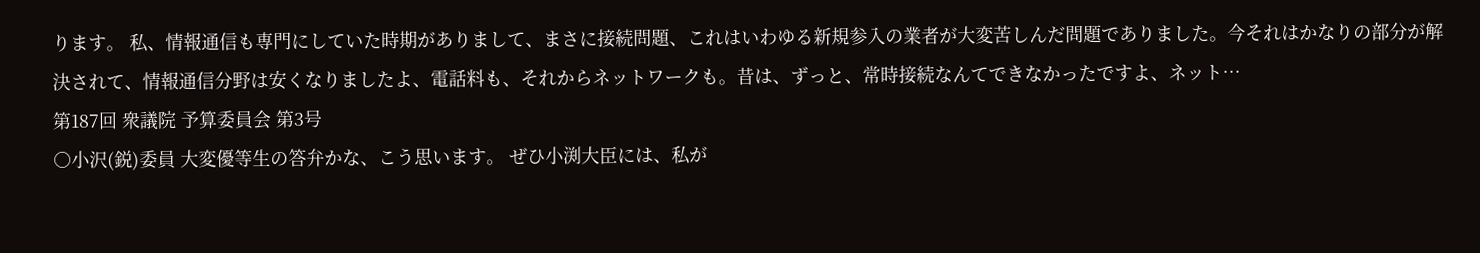ります。 私、情報通信も専門にしていた時期がありまして、まさに接続問題、これはいわゆる新規参入の業者が大変苦しんだ問題でありました。今それはかなりの部分が解決されて、情報通信分野は安くなりましたよ、電話料も、それからネットワークも。昔は、ずっと、常時接続なんてできなかったですよ、ネット…
第187回 衆議院 予算委員会 第3号
○小沢(鋭)委員 大変優等生の答弁かな、こう思います。 ぜひ小渕大臣には、私が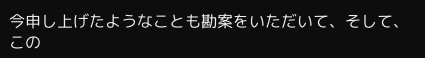今申し上げたようなことも勘案をいただいて、そして、この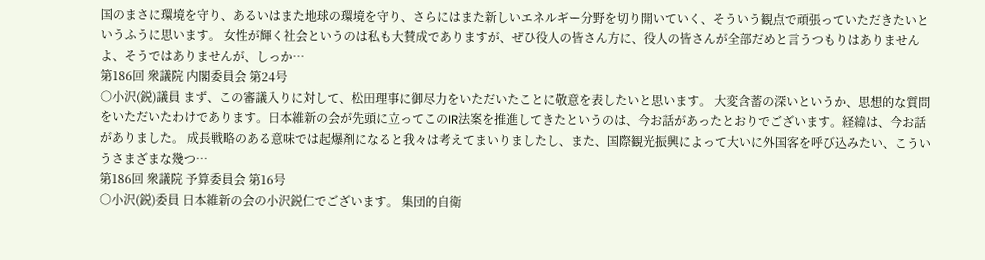国のまさに環境を守り、あるいはまた地球の環境を守り、さらにはまた新しいエネルギー分野を切り開いていく、そういう観点で頑張っていただきたいというふうに思います。 女性が輝く社会というのは私も大賛成でありますが、ぜひ役人の皆さん方に、役人の皆さんが全部だめと言うつもりはありませんよ、そうではありませんが、しっか…
第186回 衆議院 内閣委員会 第24号
○小沢(鋭)議員 まず、この審議入りに対して、松田理事に御尽力をいただいたことに敬意を表したいと思います。 大変含蓄の深いというか、思想的な質問をいただいたわけであります。日本維新の会が先頭に立ってこのIR法案を推進してきたというのは、今お話があったとおりでございます。経緯は、今お話がありました。 成長戦略のある意味では起爆剤になると我々は考えてまいりましたし、また、国際観光振興によって大いに外国客を呼び込みたい、こういうさまざまな幾つ…
第186回 衆議院 予算委員会 第16号
○小沢(鋭)委員 日本維新の会の小沢鋭仁でございます。 集団的自衛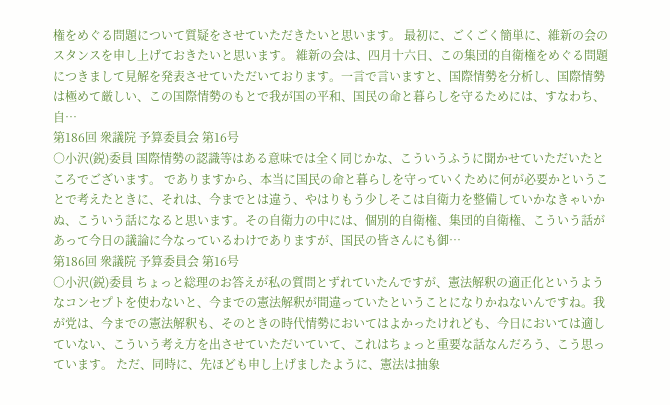権をめぐる問題について質疑をさせていただきたいと思います。 最初に、ごくごく簡単に、維新の会のスタンスを申し上げておきたいと思います。 維新の会は、四月十六日、この集団的自衛権をめぐる問題につきまして見解を発表させていただいております。一言で言いますと、国際情勢を分析し、国際情勢は極めて厳しい、この国際情勢のもとで我が国の平和、国民の命と暮らしを守るためには、すなわち、自…
第186回 衆議院 予算委員会 第16号
○小沢(鋭)委員 国際情勢の認識等はある意味では全く同じかな、こういうふうに聞かせていただいたところでございます。 でありますから、本当に国民の命と暮らしを守っていくために何が必要かということで考えたときに、それは、今までとは違う、やはりもう少しそこは自衛力を整備していかなきゃいかぬ、こういう話になると思います。その自衛力の中には、個別的自衛権、集団的自衛権、こういう話があって今日の議論に今なっているわけでありますが、国民の皆さんにも御…
第186回 衆議院 予算委員会 第16号
○小沢(鋭)委員 ちょっと総理のお答えが私の質問とずれていたんですが、憲法解釈の適正化というようなコンセプトを使わないと、今までの憲法解釈が間違っていたということになりかねないんですね。我が党は、今までの憲法解釈も、そのときの時代情勢においてはよかったけれども、今日においては適していない、こういう考え方を出させていただいていて、これはちょっと重要な話なんだろう、こう思っています。 ただ、同時に、先ほども申し上げましたように、憲法は抽象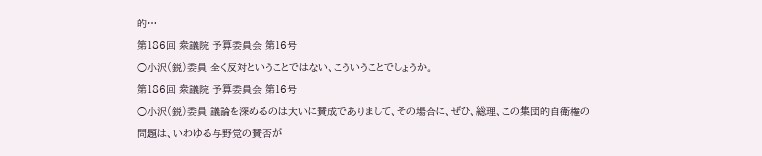的…
第186回 衆議院 予算委員会 第16号
○小沢(鋭)委員 全く反対ということではない、こういうことでしょうか。
第186回 衆議院 予算委員会 第16号
○小沢(鋭)委員 議論を深めるのは大いに賛成でありまして、その場合に、ぜひ、総理、この集団的自衛権の問題は、いわゆる与野党の賛否が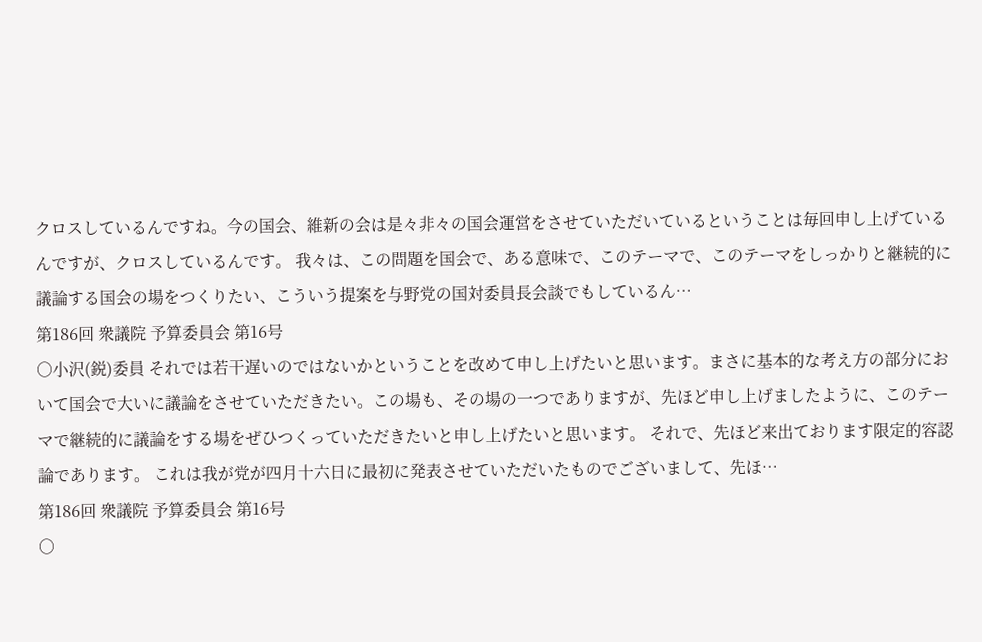クロスしているんですね。今の国会、維新の会は是々非々の国会運営をさせていただいているということは毎回申し上げているんですが、クロスしているんです。 我々は、この問題を国会で、ある意味で、このテーマで、このテーマをしっかりと継続的に議論する国会の場をつくりたい、こういう提案を与野党の国対委員長会談でもしているん…
第186回 衆議院 予算委員会 第16号
○小沢(鋭)委員 それでは若干遅いのではないかということを改めて申し上げたいと思います。まさに基本的な考え方の部分において国会で大いに議論をさせていただきたい。この場も、その場の一つでありますが、先ほど申し上げましたように、このテーマで継続的に議論をする場をぜひつくっていただきたいと申し上げたいと思います。 それで、先ほど来出ております限定的容認論であります。 これは我が党が四月十六日に最初に発表させていただいたものでございまして、先ほ…
第186回 衆議院 予算委員会 第16号
○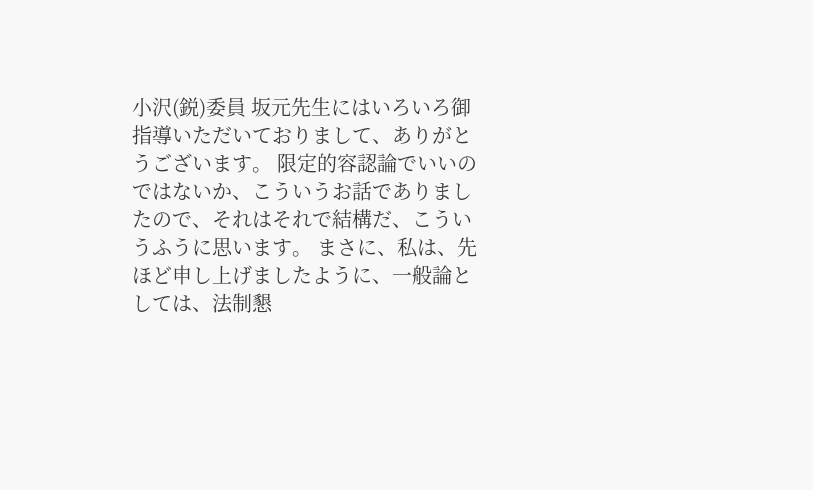小沢(鋭)委員 坂元先生にはいろいろ御指導いただいておりまして、ありがとうございます。 限定的容認論でいいのではないか、こういうお話でありましたので、それはそれで結構だ、こういうふうに思います。 まさに、私は、先ほど申し上げましたように、一般論としては、法制懇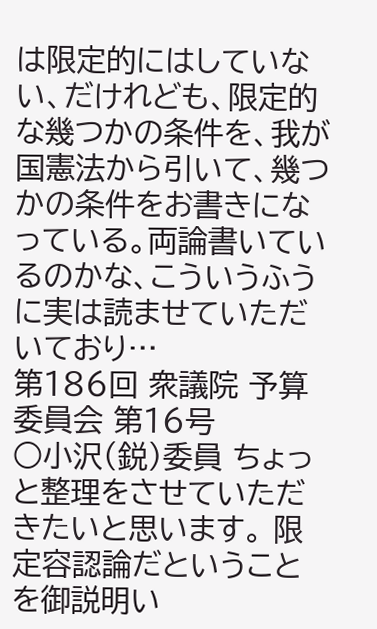は限定的にはしていない、だけれども、限定的な幾つかの条件を、我が国憲法から引いて、幾つかの条件をお書きになっている。両論書いているのかな、こういうふうに実は読ませていただいており…
第186回 衆議院 予算委員会 第16号
○小沢(鋭)委員 ちょっと整理をさせていただきたいと思います。 限定容認論だということを御説明い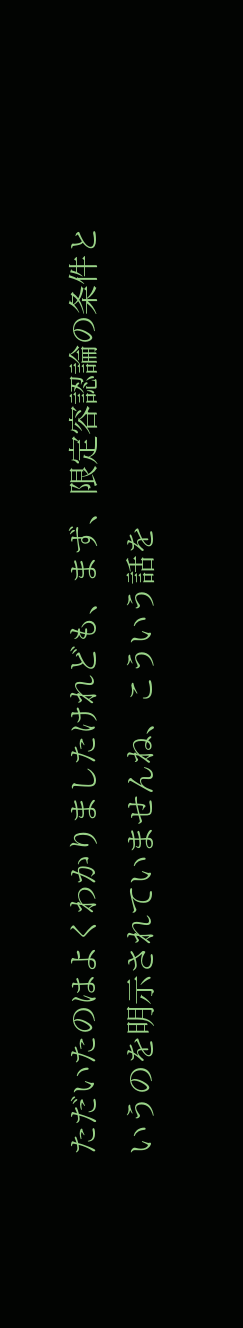ただいたのはよくわかりましたけれども、まず、限定容認論の条件というのを明示されていませんね、こういう話を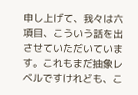申し上げて、我々は六項目、こういう話を出させていただいています。これもまだ抽象レベルですけれども、こ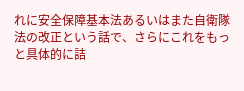れに安全保障基本法あるいはまた自衛隊法の改正という話で、さらにこれをもっと具体的に詰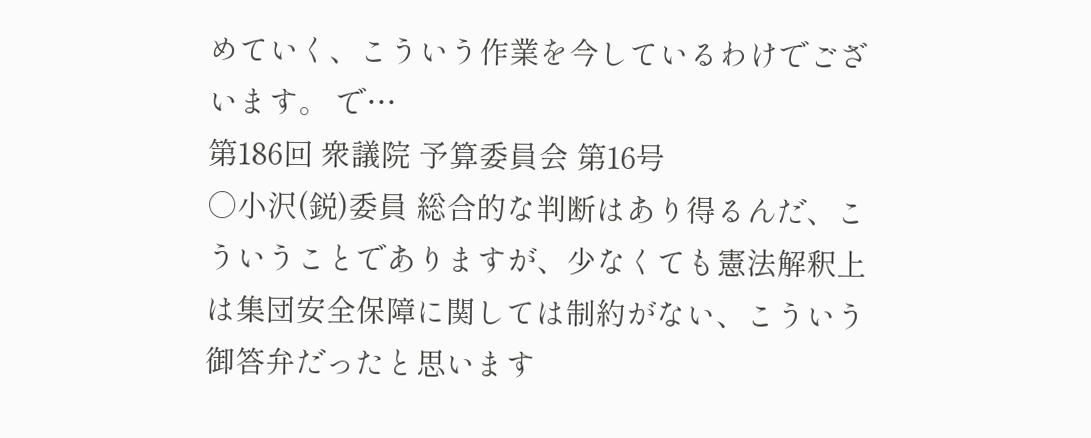めていく、こういう作業を今しているわけでございます。 で…
第186回 衆議院 予算委員会 第16号
○小沢(鋭)委員 総合的な判断はあり得るんだ、こういうことでありますが、少なくても憲法解釈上は集団安全保障に関しては制約がない、こういう御答弁だったと思います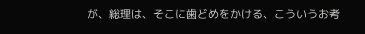が、総理は、そこに歯どめをかける、こういうお考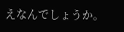えなんでしょうか。